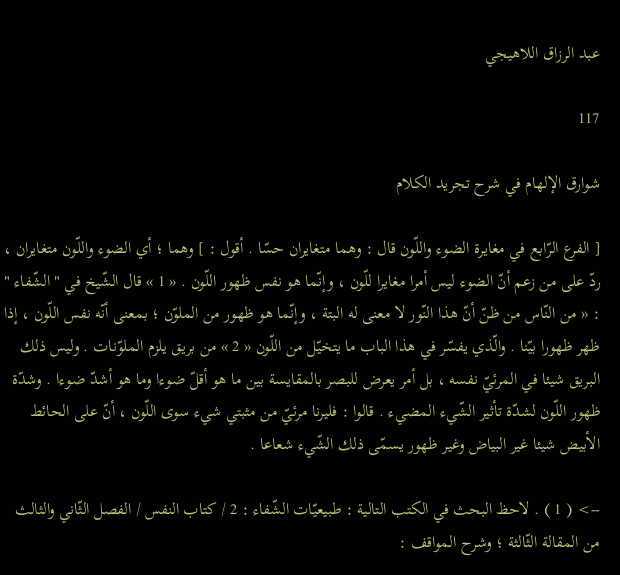عبد الرزاق اللاهيجي

117

شوارق الإلهام في شرح تجريد الكلام

[ الفرع الرّابع في مغايرة الضوء واللّون قال : وهما متغايران حسّا . أقول : ] وهما ؛ أي الضوء واللّون متغايران ، ردّ على من زعم أنّ الضوء ليس أمرا مغايرا للّون ، وإنّما هو نفس ظهور اللّون . « 1 » قال الشّيخ في " الشّفاء " : « من النّاس من ظنّ أنّ هذا النّور لا معنى له البتة ، وإنّما هو ظهور من الملوّن ؛ بمعنى أنّه نفس اللّون ، إذا ظهر ظهورا بيّنا . والّذي يفسّر في هذا الباب ما يتخيّل من اللّون « 2 » من بريق يلزم الملوّنات . وليس ذلك البريق شيئا في المرئيّ نفسه ، بل أمر يعرض للبصر بالمقايسة بين ما هو أقلّ ضوءا وما هو أشدّ ضوءا . وشدّة ظهور اللّون لشدّة تأثير الشّيء المضيء . قالوا : فليرنا مرئيّ من مثبتي شيء سوى اللّون ، أنّ على الحائط الأبيض شيئا غير البياض وغير ظهور يسمّى ذلك الشّيء شعاعا .

--> ( 1 ) . لاحظ البحث في الكتب التالية : طبيعيّات الشّفاء : 2 / كتاب النفس / الفصل الثّاني والثالث من المقالة الثّالثة ؛ وشرح المواقف :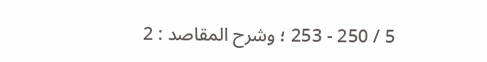5 / 250 - 253 ؛ وشرح المقاصد : 2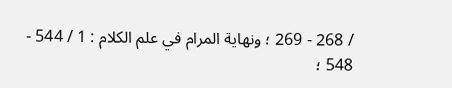/ 268 - 269 ؛ ونهاية المرام في علم الكلام : 1 / 544 - 548 ؛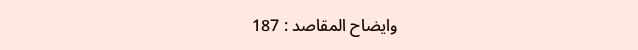وايضاح المقاصد : 187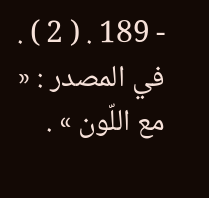- 189 . ( 2 ) . في المصدر : « مع اللّون » .